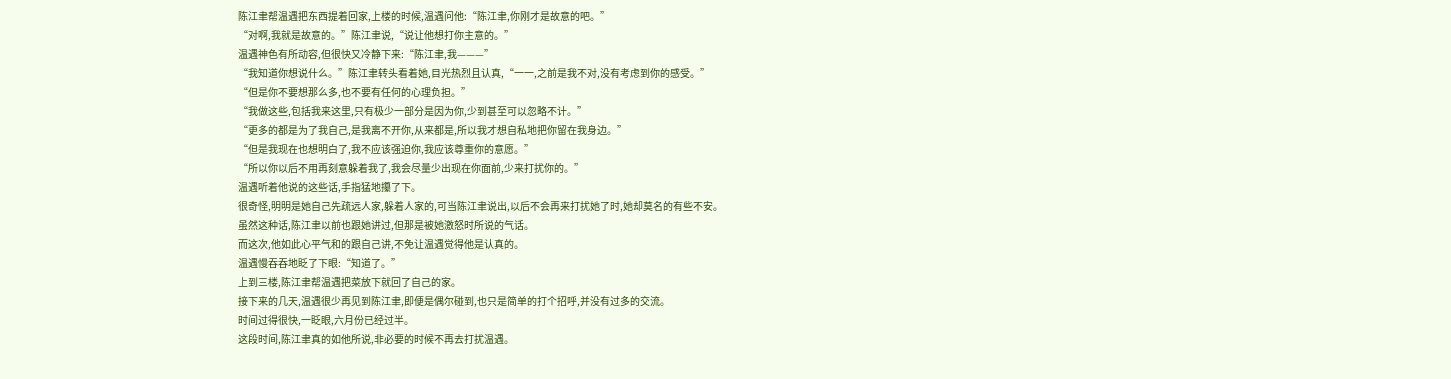陈江聿帮温遇把东西提着回家,上楼的时候,温遇问他:“陈江聿,你刚才是故意的吧。”
“对啊,我就是故意的。”陈江聿说,“说让他想打你主意的。”
温遇神色有所动容,但很快又冷静下来:“陈江聿,我———”
“我知道你想说什么。”陈江聿转头看着她,目光热烈且认真,“一一,之前是我不对,没有考虑到你的感受。”
“但是你不要想那么多,也不要有任何的心理负担。”
“我做这些,包括我来这里,只有极少一部分是因为你,少到甚至可以忽略不计。”
“更多的都是为了我自己,是我离不开你,从来都是,所以我才想自私地把你留在我身边。”
“但是我现在也想明白了,我不应该强迫你,我应该尊重你的意愿。”
“所以你以后不用再刻意躲着我了,我会尽量少出现在你面前,少来打扰你的。”
温遇听着他说的这些话,手指猛地攥了下。
很奇怪,明明是她自己先疏远人家,躲着人家的,可当陈江聿说出,以后不会再来打扰她了时,她却莫名的有些不安。
虽然这种话,陈江聿以前也跟她讲过,但那是被她激怒时所说的气话。
而这次,他如此心平气和的跟自己讲,不免让温遇觉得他是认真的。
温遇慢吞吞地眨了下眼:“知道了。”
上到三楼,陈江聿帮温遇把菜放下就回了自己的家。
接下来的几天,温遇很少再见到陈江聿,即便是偶尔碰到,也只是简单的打个招呼,并没有过多的交流。
时间过得很快,一眨眼,六月份已经过半。
这段时间,陈江聿真的如他所说,非必要的时候不再去打扰温遇。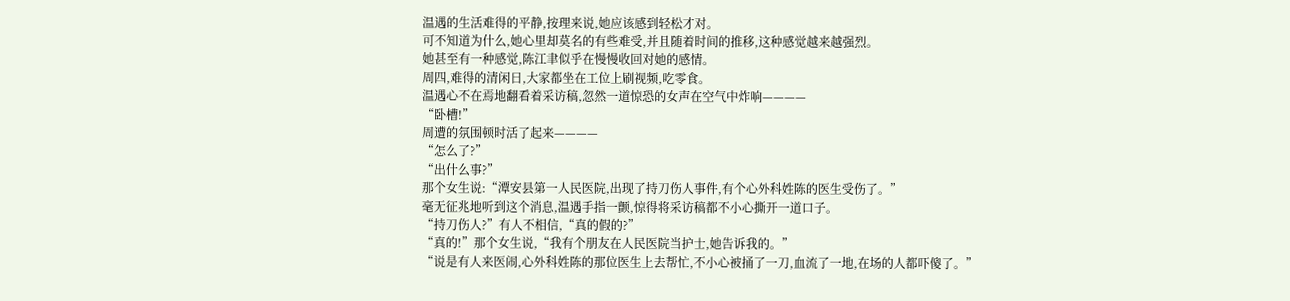温遇的生活难得的平静,按理来说,她应该感到轻松才对。
可不知道为什么,她心里却莫名的有些难受,并且随着时间的推移,这种感觉越来越强烈。
她甚至有一种感觉,陈江聿似乎在慢慢收回对她的感情。
周四,难得的清闲日,大家都坐在工位上刷视频,吃零食。
温遇心不在焉地翻看着采访稿,忽然一道惊恐的女声在空气中炸响————
“卧槽!”
周遭的氛围顿时活了起来————
“怎么了?”
“出什么事?”
那个女生说:“潭安县第一人民医院,出现了持刀伤人事件,有个心外科姓陈的医生受伤了。”
毫无征兆地听到这个消息,温遇手指一颤,惊得将采访稿都不小心撕开一道口子。
“持刀伤人?”有人不相信,“真的假的?”
“真的!”那个女生说,“我有个朋友在人民医院当护士,她告诉我的。”
“说是有人来医闹,心外科姓陈的那位医生上去帮忙,不小心被捅了一刀,血流了一地,在场的人都吓傻了。”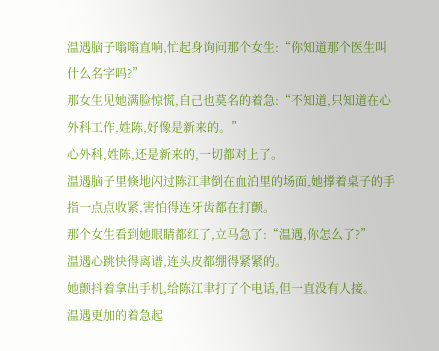温遇脑子嗡嗡直响,忙起身询问那个女生:“你知道那个医生叫什么名字吗?”
那女生见她满脸惊慌,自己也莫名的着急:“不知道,只知道在心外科工作,姓陈,好像是新来的。”
心外科,姓陈,还是新来的,一切都对上了。
温遇脑子里倏地闪过陈江聿倒在血泊里的场面,她撑着桌子的手指一点点收紧,害怕得连牙齿都在打颤。
那个女生看到她眼睛都红了,立马急了:“温遇,你怎么了?”
温遇心跳快得离谱,连头皮都绷得紧紧的。
她颤抖着拿出手机,给陈江聿打了个电话,但一直没有人接。
温遇更加的着急起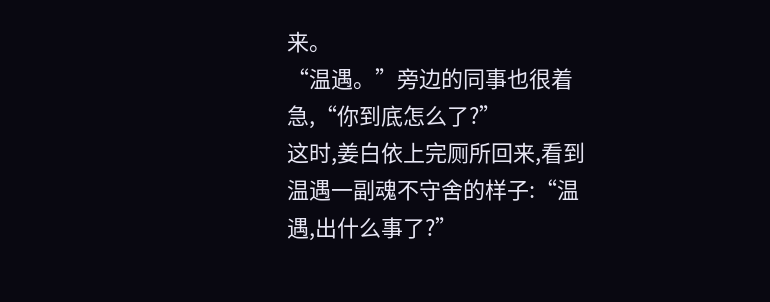来。
“温遇。”旁边的同事也很着急,“你到底怎么了?”
这时,姜白依上完厕所回来,看到温遇一副魂不守舍的样子:“温遇,出什么事了?”